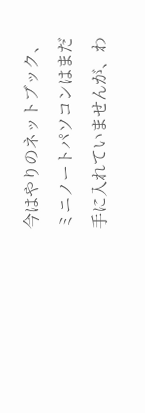今はやりのネットブック、ミニノートパソコンはまだ手に入れていませんが、わ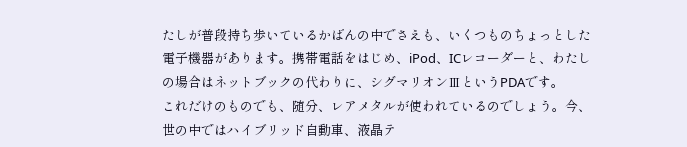たしが普段持ち歩いているかばんの中でさえも、いくつものちょっとした電子機器があります。携帯電話をはじめ、iPod、ICレコーダーと、わたしの場合はネットブックの代わりに、シグマリオンⅢというPDAです。
これだけのものでも、随分、レアメタルが使われているのでしょう。今、世の中ではハイブリッド自動車、液晶テ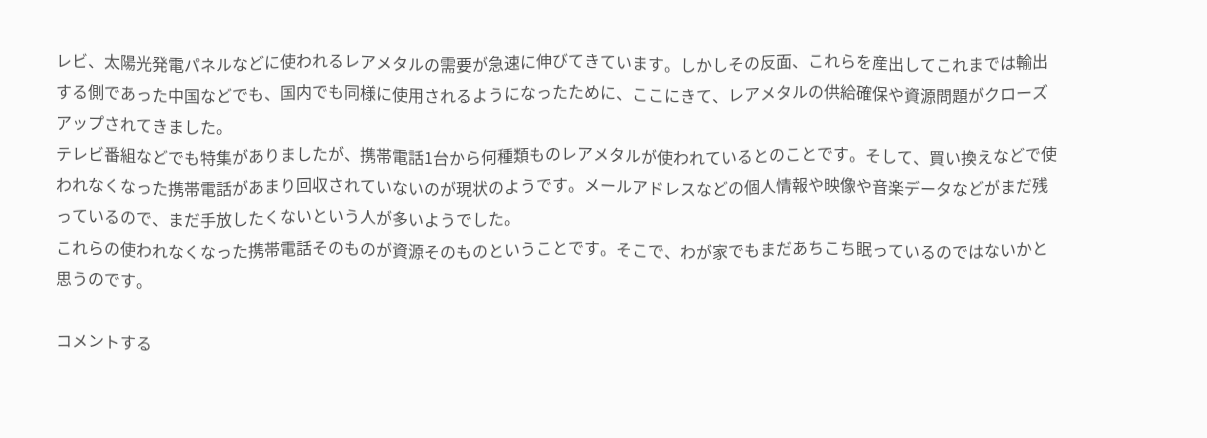レビ、太陽光発電パネルなどに使われるレアメタルの需要が急速に伸びてきています。しかしその反面、これらを産出してこれまでは輸出する側であった中国などでも、国内でも同様に使用されるようになったために、ここにきて、レアメタルの供給確保や資源問題がクローズアップされてきました。
テレビ番組などでも特集がありましたが、携帯電話1台から何種類ものレアメタルが使われているとのことです。そして、買い換えなどで使われなくなった携帯電話があまり回収されていないのが現状のようです。メールアドレスなどの個人情報や映像や音楽データなどがまだ残っているので、まだ手放したくないという人が多いようでした。
これらの使われなくなった携帯電話そのものが資源そのものということです。そこで、わが家でもまだあちこち眠っているのではないかと思うのです。

コメントする